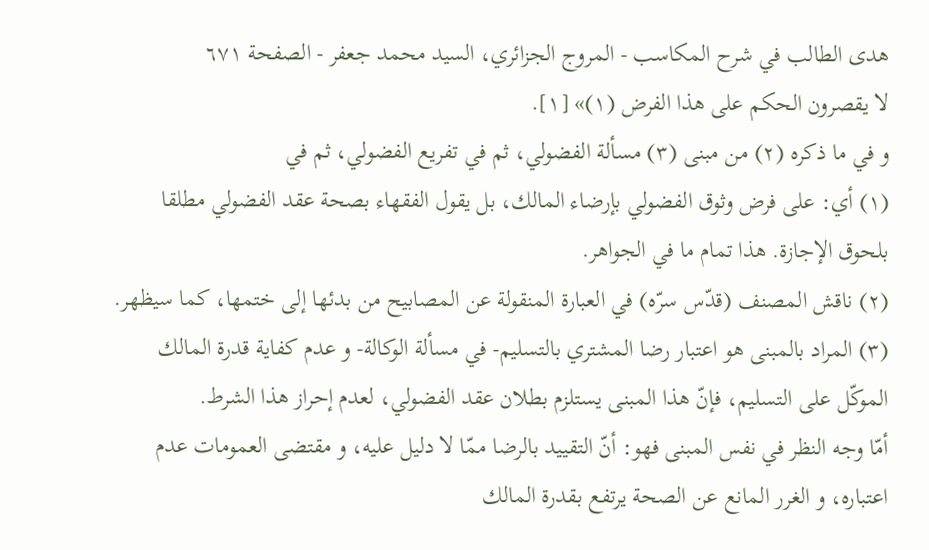هدى الطالب في شرح المكاسب - المروج الجزائري، السيد محمد جعفر - الصفحة ٦٧١
لا يقصرون الحكم على هذا الفرض (١)» [١].
و في ما ذكره (٢) من مبنى (٣) مسألة الفضولي، ثم في تفريع الفضولي، ثم في
(١) أي: على فرض وثوق الفضولي بإرضاء المالك، بل يقول الفقهاء بصحة عقد الفضولي مطلقا بلحوق الإجازة. هذا تمام ما في الجواهر.
(٢) ناقش المصنف (قدّس سرّه) في العبارة المنقولة عن المصابيح من بدئها إلى ختمها، كما سيظهر.
(٣) المراد بالمبنى هو اعتبار رضا المشتري بالتسليم- في مسألة الوكالة- و عدم كفاية قدرة المالك الموكّل على التسليم، فإنّ هذا المبنى يستلزم بطلان عقد الفضولي، لعدم إحراز هذا الشرط.
أمّا وجه النظر في نفس المبنى فهو: أنّ التقييد بالرضا ممّا لا دليل عليه، و مقتضى العمومات عدم اعتباره، و الغرر المانع عن الصحة يرتفع بقدرة المالك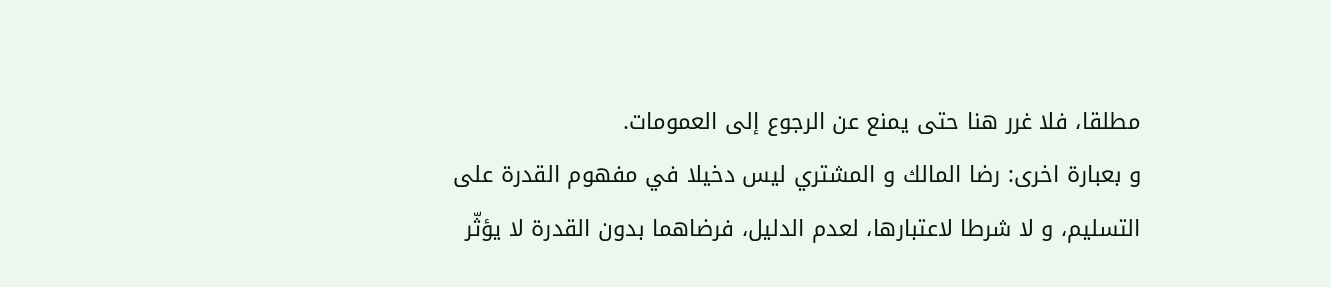مطلقا، فلا غرر هنا حتى يمنع عن الرجوع إلى العمومات.
و بعبارة اخرى: رضا المالك و المشتري ليس دخيلا في مفهوم القدرة على التسليم، و لا شرطا لاعتبارها، لعدم الدليل، فرضاهما بدون القدرة لا يؤثّر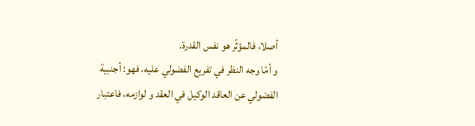أصلا، فالمؤثّر هو نفس القدرة.
و أمّا وجه النظر في تفريع الفضولي عليه، فهو: أجنبية الفضولي عن العاقد الوكيل في العقد و لوازمه، فاعتبار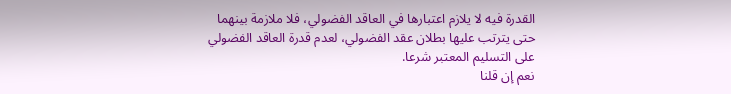القدرة فيه لا يلازم اعتبارها في العاقد الفضولي، فلا ملازمة بينهما حتى يترتب عليها بطلان عقد الفضولي، لعدم قدرة العاقد الفضولي على التسليم المعتبر شرعا.
نعم إن قلنا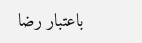باعتبار رضا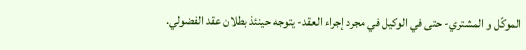الموكّل و المشتري- حتى في الوكيل في مجرد إجراء العقد- يتوجه حينئذ بطلان عقد الفضولي.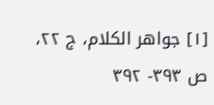[١] جواهر الكلام، ج ٢٢، ص ٣٩٣- ٣٩٢